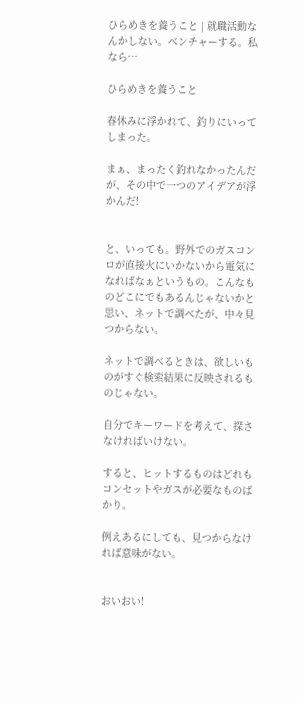ひらめきを養うこと | 就職活動なんかしない。ベンチャーする。私なら…

ひらめきを養うこと

春休みに浮かれて、釣りにいってしまった。

まぁ、まったく釣れなかったんだが、その中で一つのアイデアが浮かんだ!


と、いっても。野外でのガスコンロが直接火にいかないから電気になればなぁというもの。こんなものどこにでもあるんじゃないかと思い、ネットで調べたが、中々見つからない。

ネットで調べるときは、欲しいものがすぐ検索結果に反映されるものじゃない。

自分でキーワードを考えて、探さなければいけない。

すると、ヒットするものはどれもコンセットやガスが必要なものばかり。

例えあるにしても、見つからなければ意味がない。


おいおい!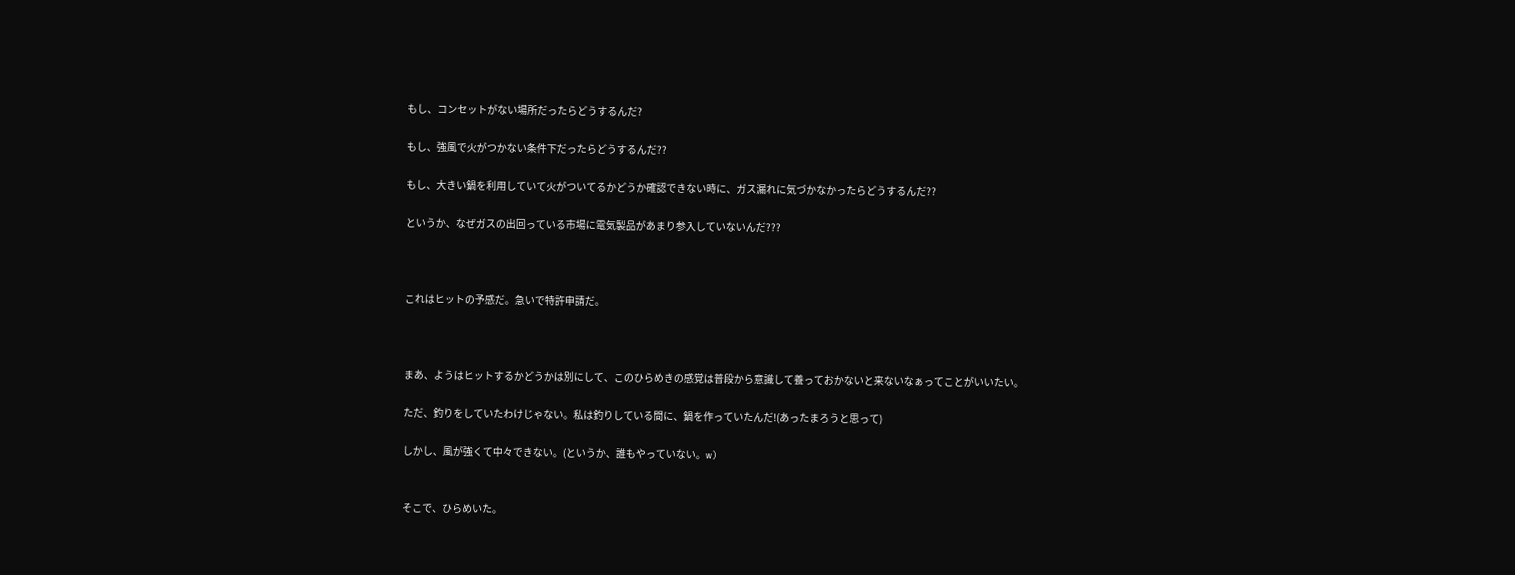もし、コンセットがない場所だったらどうするんだ?

もし、強風で火がつかない条件下だったらどうするんだ??

もし、大きい鍋を利用していて火がついてるかどうか確認できない時に、ガス漏れに気づかなかったらどうするんだ??

というか、なぜガスの出回っている市場に電気製品があまり参入していないんだ???



これはヒットの予感だ。急いで特許申請だ。



まあ、ようはヒットするかどうかは別にして、このひらめきの感覚は普段から意識して養っておかないと来ないなぁってことがいいたい。

ただ、釣りをしていたわけじゃない。私は釣りしている間に、鍋を作っていたんだ!(あったまろうと思って)

しかし、風が強くて中々できない。(というか、誰もやっていない。w)


そこで、ひらめいた。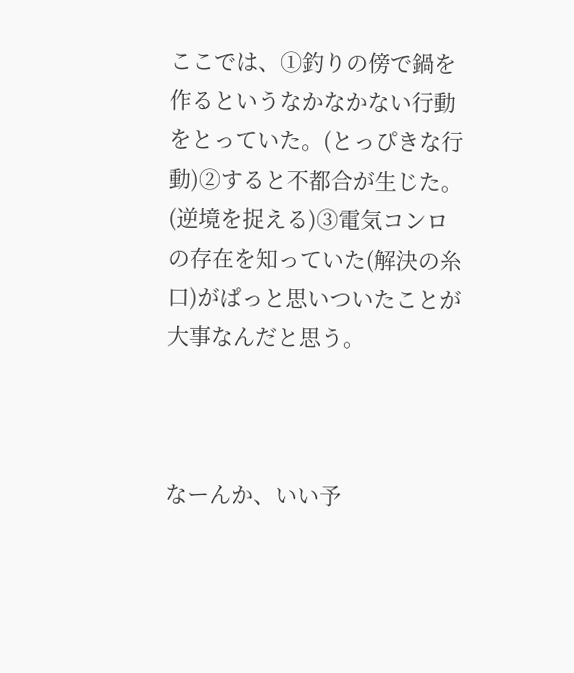ここでは、①釣りの傍で鍋を作るというなかなかない行動をとっていた。(とっぴきな行動)②すると不都合が生じた。(逆境を捉える)③電気コンロの存在を知っていた(解決の糸口)がぱっと思いついたことが大事なんだと思う。



なーんか、いい予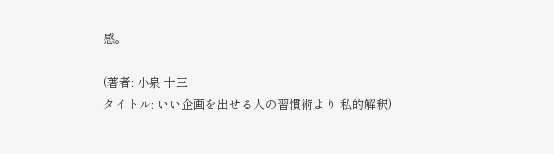感。

(著者: 小泉 十三
タイトル: いい企画を出せる人の習慣術より 私的解釈)